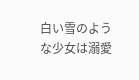白い雪のような少女は溺愛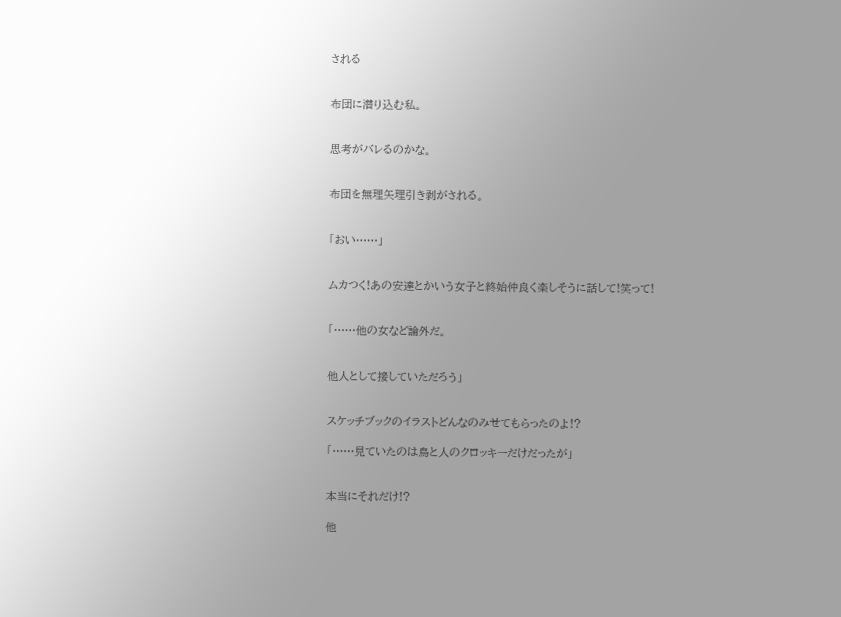される


布団に潜り込む私。


思考がバレるのかな。


布団を無理矢理引き剥がされる。


「おい……」


ムカつく!あの安達とかいう女子と終始仲良く楽しそうに話して!笑って!


「……他の女など論外だ。


他人として接していただろう」


スケッチブックのイラストどんなのみせてもらったのよ!?

「……見ていたのは鳥と人のクロッキーだけだったが」


本当にそれだけ!?

他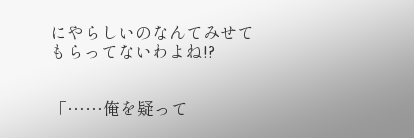にやらしいのなんてみせてもらってないわよね!?


「……俺を疑って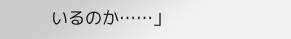いるのか……」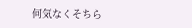何気なくそちら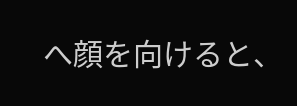へ顔を向けると、